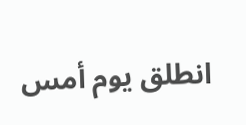انطلق يوم أمس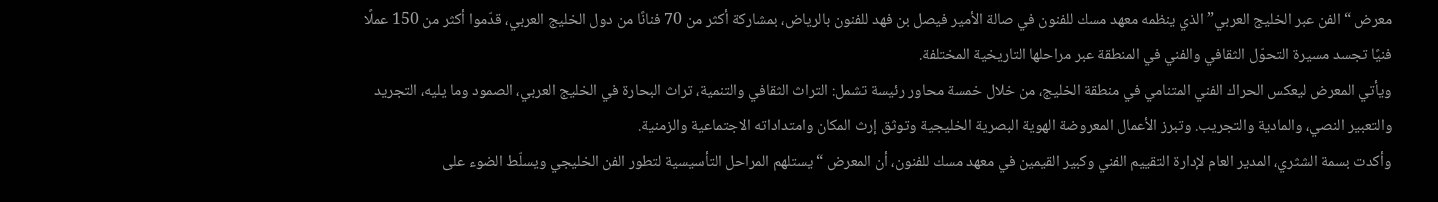معرض “الفن عبر الخليج العربي” الذي ينظمه معهد مسك للفنون في صالة الأمير فيصل بن فهد للفنون بالرياض، بمشاركة أكثر من 70 فنانًا من دول الخليج العربي، قدّموا أكثر من 150 عملًا فنيًا تجسد مسيرة التحوّل الثقافي والفني في المنطقة عبر مراحلها التاريخية المختلفة.
ويأتي المعرض ليعكس الحراك الفني المتنامي في منطقة الخليج، من خلال خمسة محاور رئيسة تشمل: التراث الثقافي والتنمية، تراث البحارة في الخليج العربي، الصمود وما يليه، التجريد والتعبير النصي، والمادية والتجريب. وتبرز الأعمال المعروضة الهوية البصرية الخليجية وتوثق إرث المكان وامتداداته الاجتماعية والزمنية.
وأكدت بسمة الشثري، المدير العام لإدارة التقييم الفني وكبير القيمين في معهد مسك للفنون، أن المعرض “يستلهم المراحل التأسيسية لتطور الفن الخليجي ويسلّط الضوء على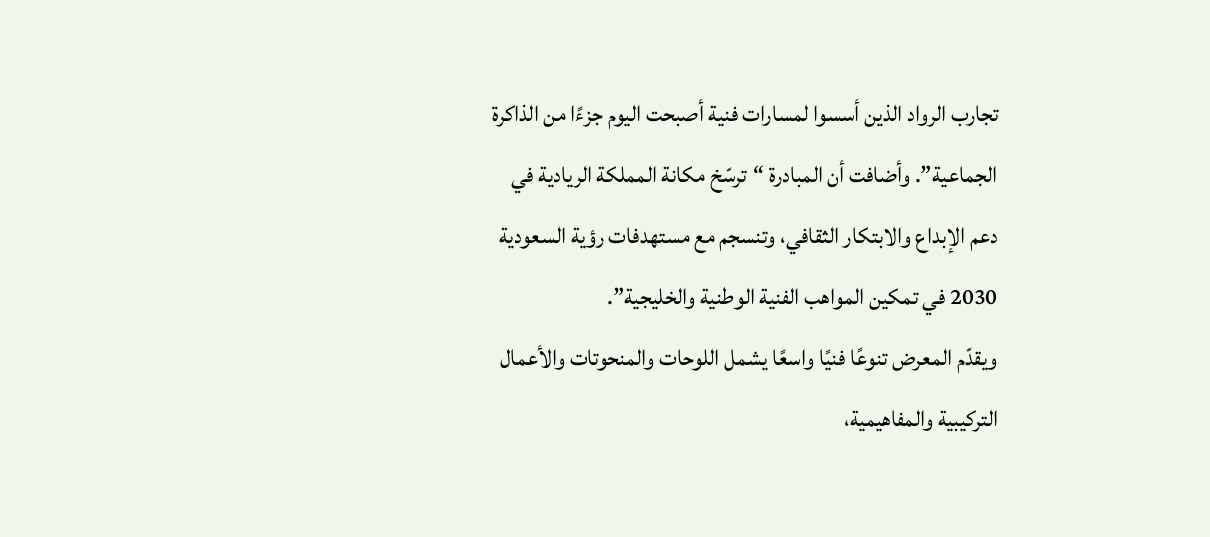تجارب الرواد الذين أسسوا لمسارات فنية أصبحت اليوم جزءًا من الذاكرة الجماعية”. وأضافت أن المبادرة “ترسّخ مكانة المملكة الريادية في دعم الإبداع والابتكار الثقافي، وتنسجم مع مستهدفات رؤية السعودية 2030 في تمكين المواهب الفنية الوطنية والخليجية”.
ويقدّم المعرض تنوعًا فنيًا واسعًا يشمل اللوحات والمنحوتات والأعمال التركيبية والمفاهيمية،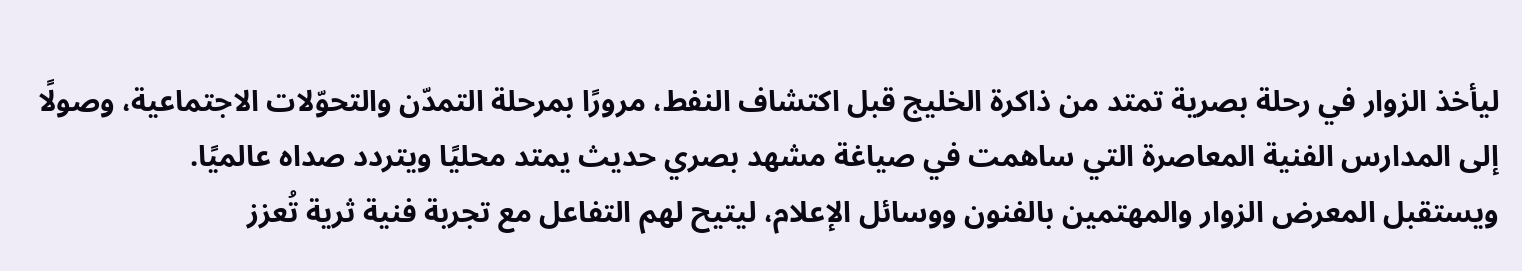ليأخذ الزوار في رحلة بصرية تمتد من ذاكرة الخليج قبل اكتشاف النفط، مرورًا بمرحلة التمدّن والتحوّلات الاجتماعية، وصولًا إلى المدارس الفنية المعاصرة التي ساهمت في صياغة مشهد بصري حديث يمتد محليًا ويتردد صداه عالميًا.
ويستقبل المعرض الزوار والمهتمين بالفنون ووسائل الإعلام، ليتيح لهم التفاعل مع تجربة فنية ثرية تُعزز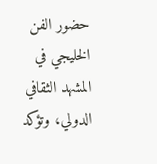حضور الفن الخليجي في المشهد الثقافي الدولي، وتؤكد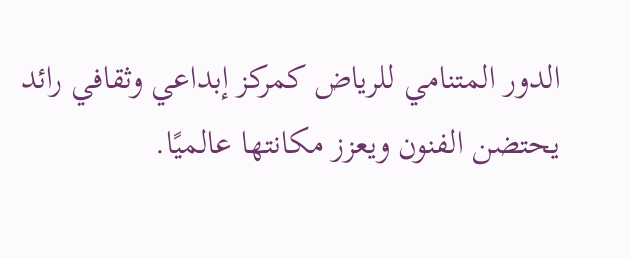الدور المتنامي للرياض كمركز إبداعي وثقافي رائد يحتضن الفنون ويعزز مكانتها عالميًا.